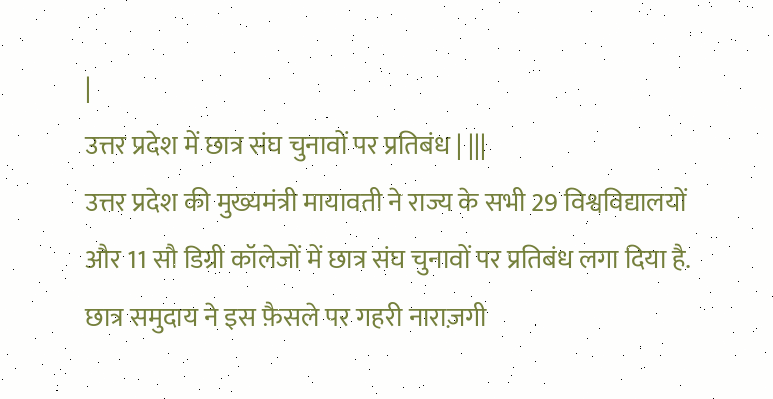|
उत्तर प्रदेश में छात्र संघ चुनावों पर प्रतिबंध | |||
उत्तर प्रदेश की मुख्यमंत्री मायावती ने राज्य के सभी 29 विश्वविद्यालयों और 11 सौ डिग्री कॉलेजों में छात्र संघ चुनावों पर प्रतिबंध लगा दिया है. छात्र समुदाय ने इस फ़ैसले पर गहरी नाराज़गी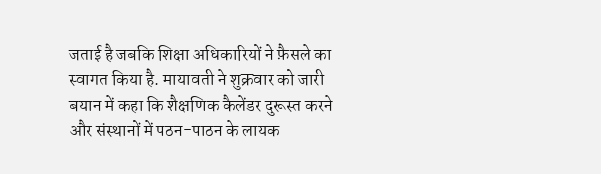जताई है जबकि शिक्षा अधिकारियों ने फ़ैसले का स्वागत किया है. मायावती ने शुक्रवार को जारी बयान में कहा कि शैक्षणिक कैलेंडर दुरूस्त करने और संस्थानों में पठन-पाठन के लायक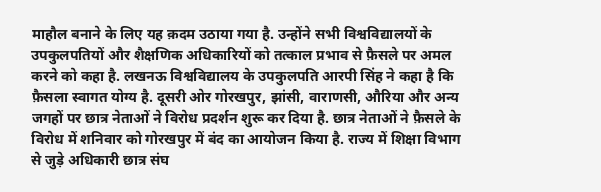माहौल बनाने के लिए यह क़दम उठाया गया है. उन्होंने सभी विश्वविद्यालयों के उपकुलपतियों और शैक्षणिक अधिकारियों को तत्काल प्रभाव से फ़ैसले पर अमल करने को कहा है. लखनऊ विश्वविद्यालय के उपकुलपति आरपी सिंह ने कहा है कि फ़ैसला स्वागत योग्य है. दूसरी ओर गोरखपुर, झांसी, वाराणसी, औरिया और अन्य जगहों पर छात्र नेताओं ने विरोध प्रदर्शन शुरू कर दिया है. छात्र नेताओं ने फ़ैसले के विरोध में शनिवार को गोरखपुर में बंद का आयोजन किया है. राज्य में शिक्षा विभाग से जुड़े अधिकारी छात्र संघ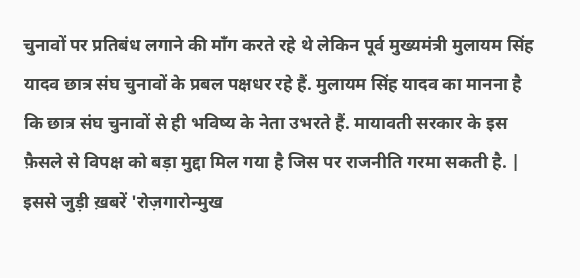चुनावों पर प्रतिबंध लगाने की माँग करते रहे थे लेकिन पूर्व मुख्यमंत्री मुलायम सिंह यादव छात्र संघ चुनावों के प्रबल पक्षधर रहे हैं. मुलायम सिंह यादव का मानना है कि छात्र संघ चुनावों से ही भविष्य के नेता उभरते हैं. मायावती सरकार के इस फ़ैसले से विपक्ष को बड़ा मुद्दा मिल गया है जिस पर राजनीति गरमा सकती है. | इससे जुड़ी ख़बरें 'रोज़गारोन्मुख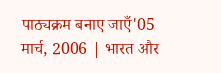पाठ्यक्रम बनाए जाएँ'05 मार्च, 2006 | भारत और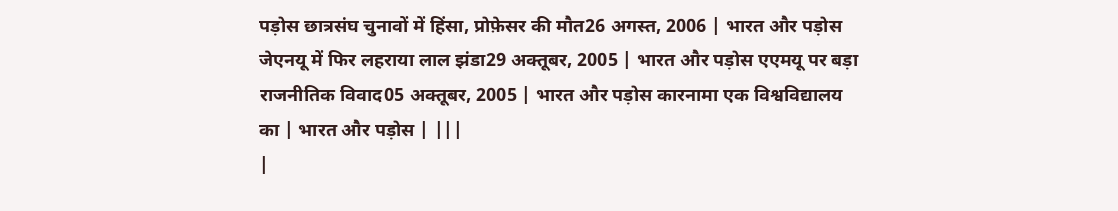पड़ोस छात्रसंघ चुनावों में हिंसा, प्रोफ़ेसर की मौत26 अगस्त, 2006 | भारत और पड़ोस जेएनयू में फिर लहराया लाल झंडा29 अक्तूबर, 2005 | भारत और पड़ोस एएमयू पर बड़ा राजनीतिक विवाद05 अक्तूबर, 2005 | भारत और पड़ोस कारनामा एक विश्वविद्यालय का | भारत और पड़ोस | |||
|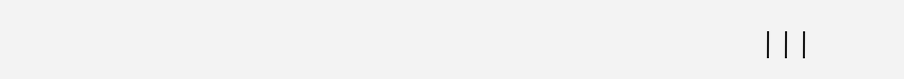|||